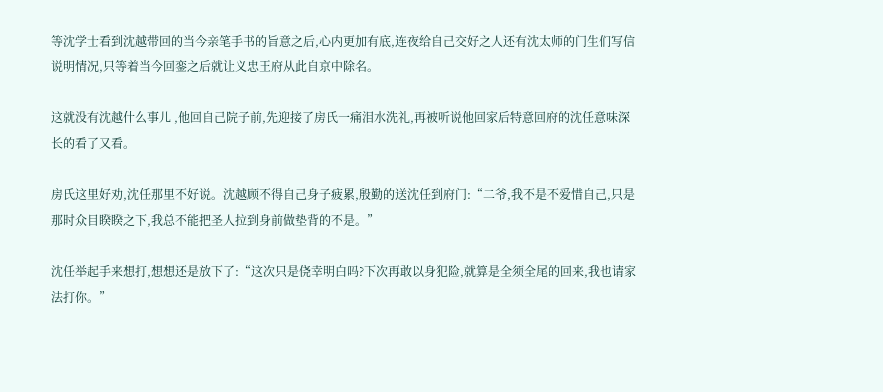等沈学士看到沈越带回的当今亲笔手书的旨意之后,心内更加有底,连夜给自己交好之人还有沈太师的门生们写信说明情况,只等着当今回銮之后就让义忠王府从此自京中除名。

这就没有沈越什么事儿 ,他回自己院子前,先迎接了房氏一痛泪水洗礼,再被听说他回家后特意回府的沈任意味深长的看了又看。

房氏这里好劝,沈任那里不好说。沈越顾不得自己身子疲累,殷勤的送沈任到府门:“二爷,我不是不爱惜自己,只是那时众目睽睽之下,我总不能把圣人拉到身前做垫背的不是。”

沈任举起手来想打,想想还是放下了:“这次只是侥幸明白吗?下次再敢以身犯险,就算是全须全尾的回来,我也请家法打你。”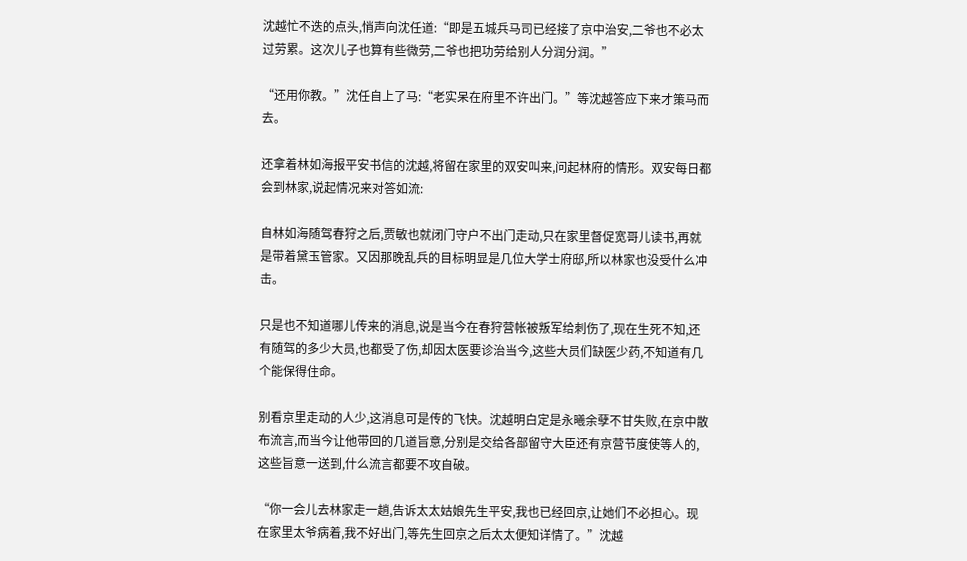沈越忙不迭的点头,悄声向沈任道:“即是五城兵马司已经接了京中治安,二爷也不必太过劳累。这次儿子也算有些微劳,二爷也把功劳给别人分润分润。”

“还用你教。”沈任自上了马:“老实呆在府里不许出门。”等沈越答应下来才策马而去。

还拿着林如海报平安书信的沈越,将留在家里的双安叫来,问起林府的情形。双安每日都会到林家,说起情况来对答如流:

自林如海随驾春狩之后,贾敏也就闭门守户不出门走动,只在家里督促宽哥儿读书,再就是带着黛玉管家。又因那晚乱兵的目标明显是几位大学士府邸,所以林家也没受什么冲击。

只是也不知道哪儿传来的消息,说是当今在春狩营帐被叛军给刺伤了,现在生死不知,还有随驾的多少大员,也都受了伤,却因太医要诊治当今,这些大员们缺医少药,不知道有几个能保得住命。

别看京里走动的人少,这消息可是传的飞快。沈越明白定是永曦余孽不甘失败,在京中散布流言,而当今让他带回的几道旨意,分别是交给各部留守大臣还有京营节度使等人的,这些旨意一送到,什么流言都要不攻自破。

“你一会儿去林家走一趟,告诉太太姑娘先生平安,我也已经回京,让她们不必担心。现在家里太爷病着,我不好出门,等先生回京之后太太便知详情了。”沈越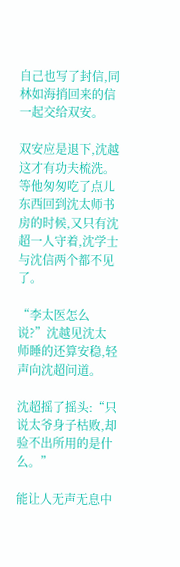自己也写了封信,同林如海捎回来的信一起交给双安。

双安应是退下,沈越这才有功夫梳洗。等他匆匆吃了点儿东西回到沈太师书房的时候,又只有沈超一人守着,沈学士与沈信两个都不见了。

“李太医怎么说?”沈越见沈太师睡的还算安稳,轻声向沈超问道。

沈超摇了摇头:“只说太爷身子枯败,却验不出所用的是什么。”

能让人无声无息中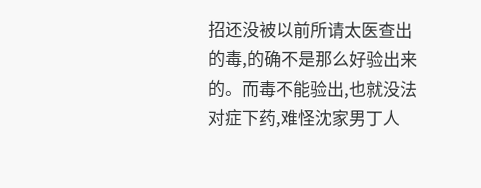招还没被以前所请太医查出的毒,的确不是那么好验出来的。而毒不能验出,也就没法对症下药,难怪沈家男丁人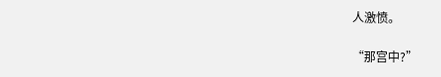人激愤。

“那宫中?”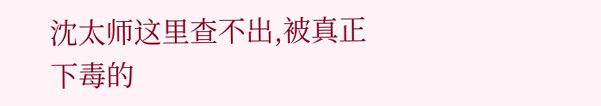沈太师这里查不出,被真正下毒的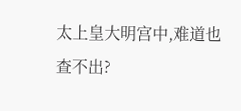太上皇大明宫中,难道也查不出?